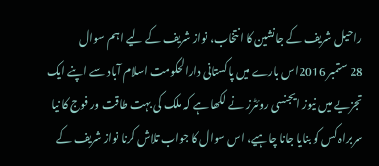راحیل شریف کے جانشین کا انتخاب، نواز شریف کے لیے اہم سوال
28 ستمبر 2016اس بارے میں پاکستانی دارالحکومت اسلام آباد سے اپنے ایک تجزیے میں نیوز ایجنسی روئٹرز نے لکھا ہے کہ ملک کی بہت طاقت ور فوج کا نیا سربراہ کس کو بنایا جانا چاہیے، اس سوال کا جواب تلاش کرنا نواز شریف کے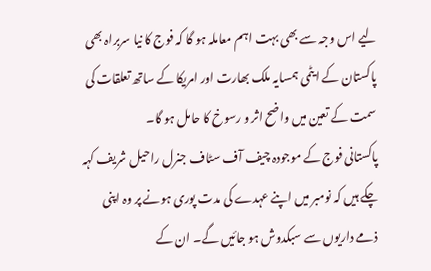لیے اس وجہ سے بھی بہت اہم معاملہ ہو گا کہ فوج کا نیا سربراہ بھی پاکستان کے ایٹمی ہمسایہ ملک بھارت اور امریکا کے ساتھ تعلقات کی سمت کے تعین میں واضح اثر و رسوخ کا حامل ہو گا۔
پاکستانی فوج کے موجودہ چیف آف سٹاف جنرل راحیل شریف کہہ چکے ہیں کہ نومبر میں اپنے عہدے کی مدت پوری ہونے پر وہ اپنی ذمے داریوں سے سبکدوش ہو جائیں گے۔ ان کے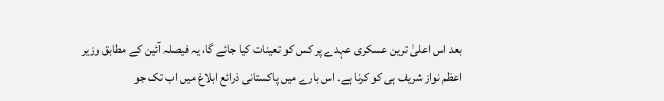بعد اس اعلیٰ ترین عسکری عہدے پر کس کو تعینات کیا جائے گا، یہ فیصلہ آئین کے مطابق وزیر اعظم نواز شریف ہی کو کرنا ہے۔ اس بارے میں پاکستانی ذرائع ابلاغ میں اب تک جو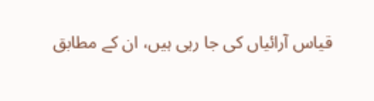قیاس آرائیاں کی جا رہی ہیں، ان کے مطابق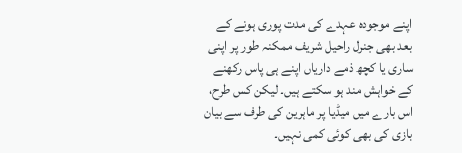اپنے موجودہ عہدے کی مدت پوری ہونے کے بعد بھی جنرل راحیل شریف ممکنہ طور پر اپنی ساری یا کچھ ذمے داریاں اپنے ہی پاس رکھنے کے خواہش مند ہو سکتے ہیں۔ لیکن کس طرح، اس بارے میں میڈیا پر ماہرین کی طرف سے بیان بازی کی بھی کوئی کمی نہیں۔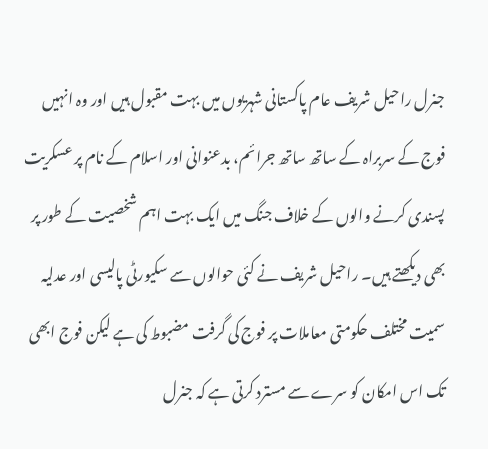جنرل راحیل شریف عام پاکستانی شہریوں میں بہت مقبول ہیں اور وہ انہیں فوج کے سربراہ کے ساتھ ساتھ جرائم، بدعنوانی اور اسلام کے نام پر عسکریت پسندی کرنے والوں کے خلاف جنگ میں ایک بہت اہم شخصیت کے طور پر بھی دیکھتے ہیں۔ راحیل شریف نے کئی حوالوں سے سکیورٹی پالیسی اور عدلیہ سمیت مختلف حکومتی معاملات پر فوج کی گرفت مضبوط کی ہے لیکن فوج ابھی تک اس امکان کو سرے سے مسترد کرتی ہے کہ جنرل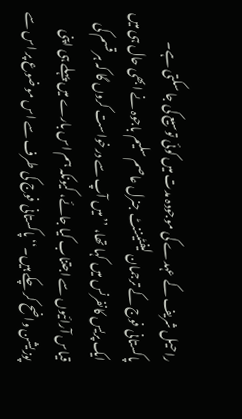راحیل شریف کے عہدے کی موجودہ مدت میں کوئی توسیع کی جا سکتی ہے۔
پاکستانی فوج کے ترجمان لیفٹیننٹ جنرل عاصم سلیم باجوہ نے ابھی حال ہی میں ایک پریس کانفرنس میں کہا تھا، ’’میں آپ سے درخواست کروں گا کہ ہر قسم کی قیاس آرائیوں سے اجتناب کیا جائے، کیونکہ ہم اس بارے میں پہلے ہی اپنی پوزیشن واضح کر چکے ہیں۔‘‘ پاکستانی فوج کی طرف سے اس موضوع پر اس سے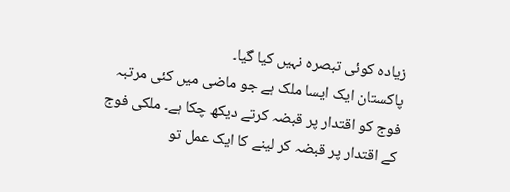زیادہ کوئی تبصرہ نہیں کیا گیا۔
پاکستان ایک ایسا ملک ہے جو ماضی میں کئی مرتبہ فوج کو اقتدار پر قبضہ کرتے دیکھ چکا ہے۔ ملکی فوج کے اقتدار پر قبضہ کر لینے کا ایک عمل تو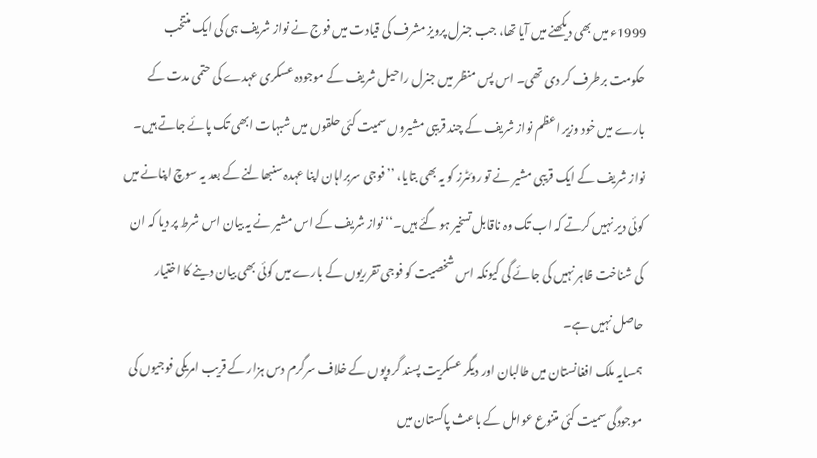1999ء میں بھی دیکھنے میں آیا تھا، جب جنرل پرویز مشرف کی قیادت میں فوج نے نواز شریف ہی کی ایک منتخب حکومت برطرف کر دی تھی۔ اس پس منظر میں جنرل راحیل شریف کے موجودہ عسکری عہدے کی حتمی مدت کے بارے میں خود وزیر اعظم نواز شریف کے چند قریبی مشیروں سمیت کئی حلقوں میں شبہات ابھی تک پائے جاتے ہیں۔
نواز شریف کے ایک قریبی مشیر نے تو روئٹرز کو یہ بھی بتایا، ’’فوجی سربراہان اپنا عہدہ سنبھالنے کے بعد یہ سوچ اپنانے میں کوئی دیر نہیں کرتے کہ اب تک وہ ناقابل تسخیر ہو گئے ہیں۔‘‘ نواز شریف کے اس مشیر نے یہ بیان اس شرط پر دیا کہ ان کی شناخت ظاہر نہیں کی جائے گی کیونکہ اس شخصیت کو فوجی تقرریوں کے بارے میں کوئی بھی بیان دینے کا اختیار حاصل نہیں ہے۔
ہمسایہ ملک افغانستان میں طالبان اور دیگر عسکریت پسند گروپوں کے خلاف سرگرم دس ہزار کے قریب امریکی فوجیوں کی موجودگی سمیت کئی متنوع عوامل کے باعث پاکستان میں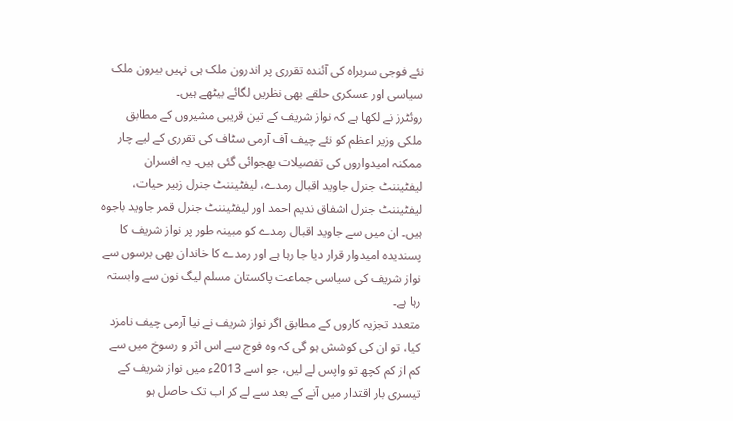نئے فوجی سربراہ کی آئندہ تقرری پر اندرون ملک ہی نہیں بیرون ملک سیاسی اور عسکری حلقے بھی نظریں لگائے بیٹھے ہیں۔
روئٹرز نے لکھا ہے کہ نواز شریف کے تین قریبی مشیروں کے مطابق ملکی وزیر اعظم کو نئے چیف آف آرمی سٹاف کی تقرری کے لیے چار ممکنہ امیدواروں کی تفصیلات بھجوائی گئی ہیں۔ یہ افسران لیفٹیننٹ جنرل جاوید اقبال رمدے، لیفٹیننٹ جنرل زبیر حیات، لیفٹیننٹ جنرل اشفاق ندیم احمد اور لیفٹیننٹ جنرل قمر جاوید باجوہ ہیں۔ ان میں سے جاوید اقبال رمدے کو مبینہ طور پر نواز شریف کا پسندیدہ امیدوار قرار دیا جا رہا ہے اور رمدے کا خاندان بھی برسوں سے نواز شریف کی سیاسی جماعت پاکستان مسلم لیگ نون سے وابستہ رہا ہے۔
متعدد تجزیہ کاروں کے مطابق اگر نواز شریف نے نیا آرمی چیف نامزد کیا، تو ان کی کوشش ہو گی کہ وہ فوج سے اس اثر و رسوخ میں سے کم از کم کچھ تو واپس لے لیں، جو اسے 2013ء میں نواز شریف کے تیسری بار اقتدار میں آنے کے بعد سے لے کر اب تک حاصل ہو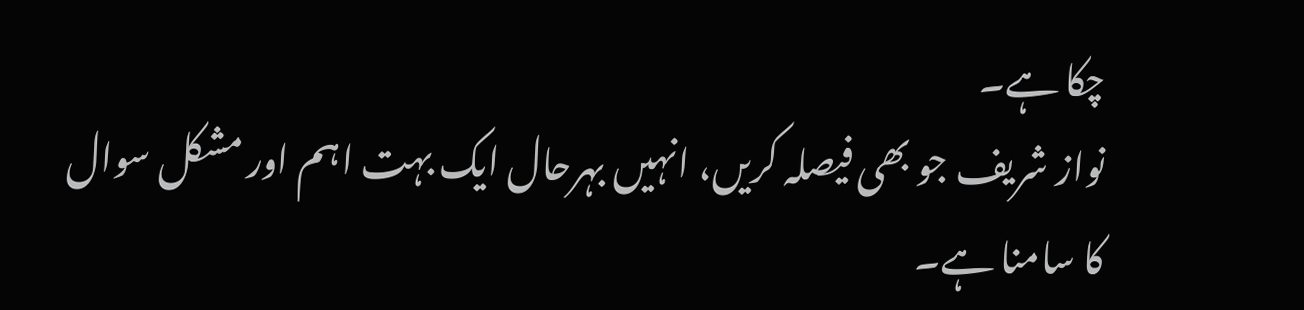چکا ہے۔
نواز شریف جو بھی فیصلہ کریں، انہیں بہرحال ایک بہت اہم اور مشکل سوال کا سامنا ہے۔